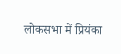लोकसभा में प्रियंका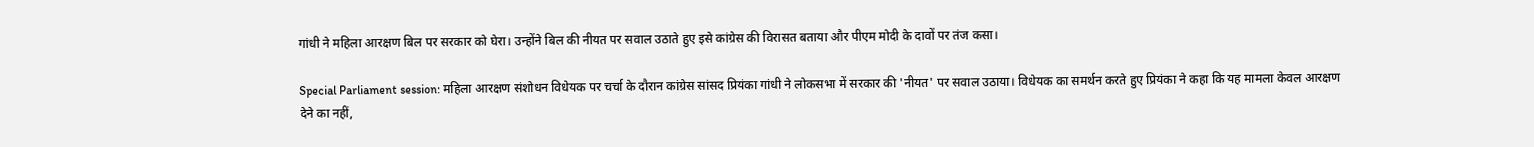गांधी ने महिला आरक्षण बिल पर सरकार को घेरा। उन्होंने बिल की नीयत पर सवाल उठाते हुए इसे कांग्रेस की विरासत बताया और पीएम मोदी के दावों पर तंज कसा।

Special Parliament session: महिला आरक्षण संशोधन विधेयक पर चर्चा के दौरान कांग्रेस सांसद प्रियंका गांधी ने लोकसभा में सरकार की 'नीयत' पर सवाल उठाया। विधेयक का समर्थन करते हुए प्रियंका ने कहा कि यह मामला केवल आरक्षण देने का नहीं,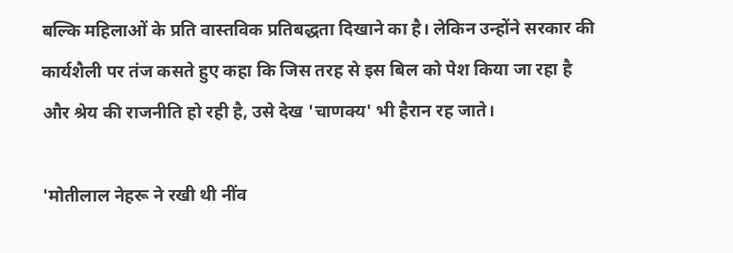बल्कि महिलाओं के प्रति वास्तविक प्रतिबद्धता दिखाने का है। लेकिन उन्होंने सरकार की कार्यशैली पर तंज कसते हुए कहा कि जिस तरह से इस बिल को पेश किया जा रहा है और श्रेय की राजनीति हो रही है, उसे देख 'चाणक्य' भी हैरान रह जाते।

'मोतीलाल नेहरू ने रखी थी नींव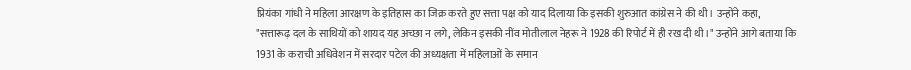प्रियंका गांधी ने महिला आरक्षण के इतिहास का जिक्र करते हुए सत्ता पक्ष को याद दिलाया कि इसकी शुरुआत कांग्रेस ने की थी। उन्होंने कहा, "सत्तारूढ़ दल के साथियों को शायद यह अच्छा न लगे, लेकिन इसकी नींव मोतीलाल नेहरू ने 1928 की रिपोर्ट में ही रख दी थी।" उन्होंने आगे बताया कि 1931 के कराची अधिवेशन में सरदार पटेल की अध्यक्षता में महिलाओं के समान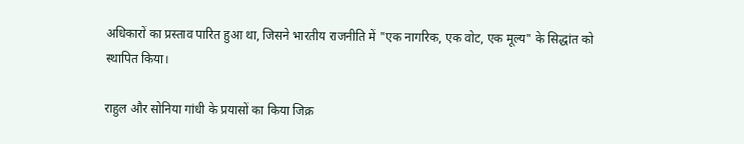अधिकारों का प्रस्ताव पारित हुआ था, जिसने भारतीय राजनीति में "एक नागरिक, एक वोट, एक मूल्य" के सिद्धांत को स्थापित किया।

राहुल और सोनिया गांधी के प्रयासों का किया जिक्र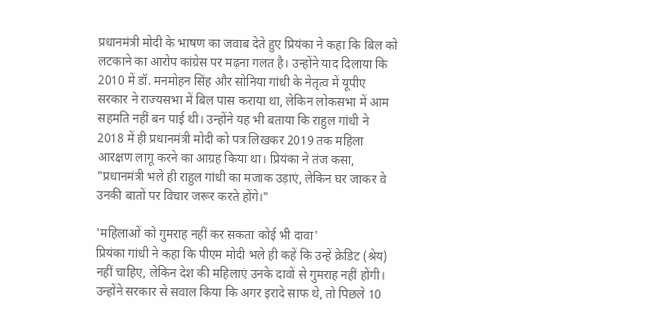प्रधानमंत्री मोदी के भाषण का जवाब देते हुए प्रियंका ने कहा कि बिल को लटकाने का आरोप कांग्रेस पर मढ़ना गलत है। उन्होंने याद दिलाया कि 2010 में डॉ. मनमोहन सिंह और सोनिया गांधी के नेतृत्व में यूपीए सरकार ने राज्यसभा में बिल पास कराया था, लेकिन लोकसभा में आम सहमति नहीं बन पाई थी। उन्होंने यह भी बताया कि राहुल गांधी ने 2018 में ही प्रधानमंत्री मोदी को पत्र लिखकर 2019 तक महिला आरक्षण लागू करने का आग्रह किया था। प्रियंका ने तंज कसा, "प्रधानमंत्री भले ही राहुल गांधी का मजाक उड़ाएं, लेकिन घर जाकर वे उनकी बातों पर विचार जरूर करते होंगे।"

'महिलाओं को गुमराह नहीं कर सकता कोई भी दावा'
प्रियंका गांधी ने कहा कि पीएम मोदी भले ही कहें कि उन्हें क्रेडिट (श्रेय) नहीं चाहिए, लेकिन देश की महिलाएं उनके दावों से गुमराह नहीं होंगी। उन्होंने सरकार से सवाल किया कि अगर इरादे साफ थे, तो पिछले 10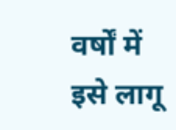वर्षों में इसे लागू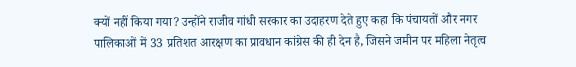क्यों नहीं किया गया? उन्होंने राजीव गांधी सरकार का उदाहरण देते हुए कहा कि पंचायतों और नगर पालिकाओं में 33 प्रतिशत आरक्षण का प्रावधान कांग्रेस की ही देन है, जिसने जमीन पर महिला नेतृत्व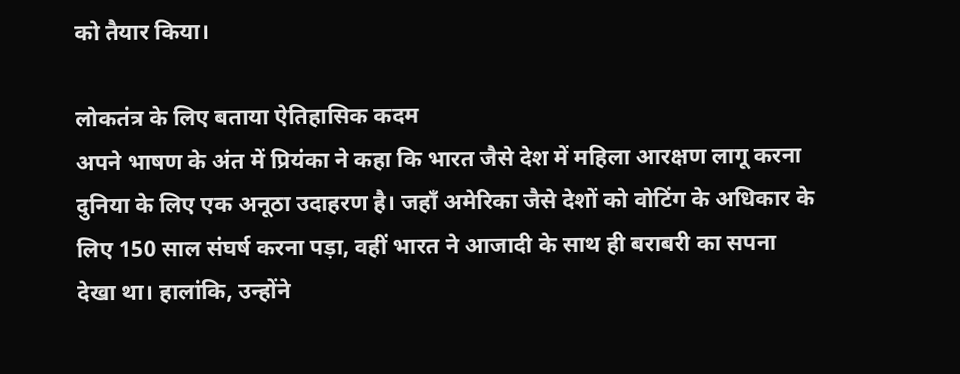को तैयार किया।

लोकतंत्र के लिए बताया ऐतिहासिक कदम
अपने भाषण के अंत में प्रियंका ने कहा कि भारत जैसे देश में महिला आरक्षण लागू करना दुनिया के लिए एक अनूठा उदाहरण है। जहाँ अमेरिका जैसे देशों को वोटिंग के अधिकार के लिए 150 साल संघर्ष करना पड़ा, वहीं भारत ने आजादी के साथ ही बराबरी का सपना देखा था। हालांकि, उन्होंने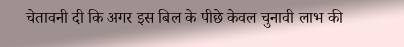चेतावनी दी कि अगर इस बिल के पीछे केवल चुनावी लाभ की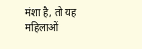मंशा है, तो यह महिलाओं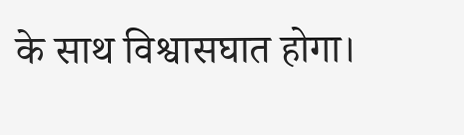के साथ विश्वासघात होगा।